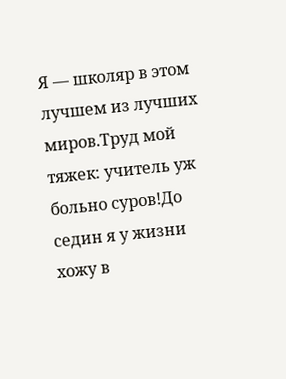Я — школяр в этом лучшем из лучших миров.Труд мой тяжек: учитель уж больно суров!До седин я у жизни хожу в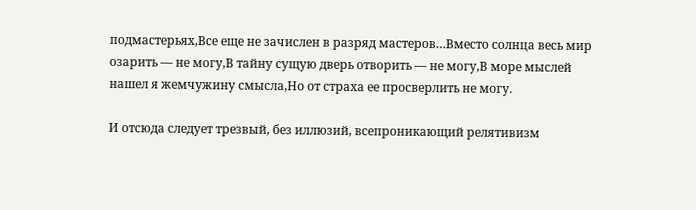подмастерьях,Все еще не зачислен в разряд мастеров…Вместо солнца весь мир озарить — не могу,В тайну сущую дверь отворить — не могу,В море мыслей нашел я жемчужину смысла,Но от страха ее просверлить не могу.

И отсюда следует трезвый, без иллюзий, всепроникающий релятивизм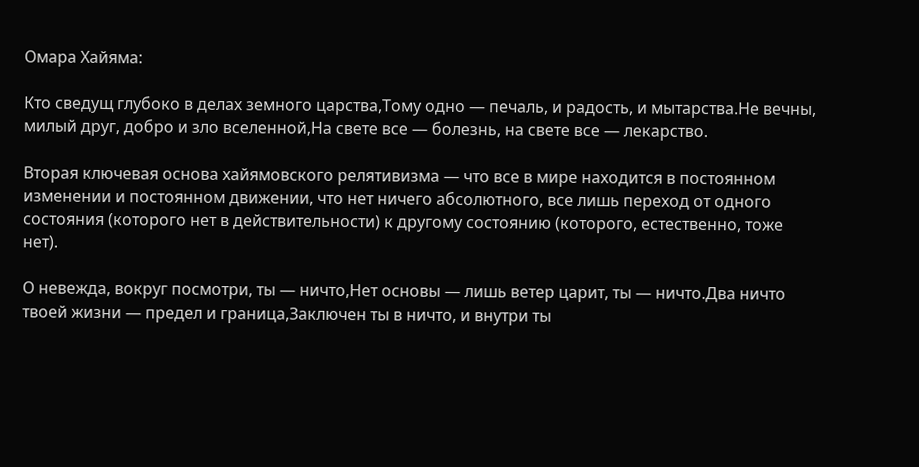Омара Хайяма:

Кто сведущ глубоко в делах земного царства,Тому одно — печаль, и радость, и мытарства.Не вечны, милый друг, добро и зло вселенной,На свете все — болезнь, на свете все — лекарство.

Вторая ключевая основа хайямовского релятивизма — что все в мире находится в постоянном изменении и постоянном движении, что нет ничего абсолютного, все лишь переход от одного состояния (которого нет в действительности) к другому состоянию (которого, естественно, тоже нет).

О невежда, вокруг посмотри, ты — ничто,Нет основы — лишь ветер царит, ты — ничто.Два ничто твоей жизни — предел и граница,Заключен ты в ничто, и внутри ты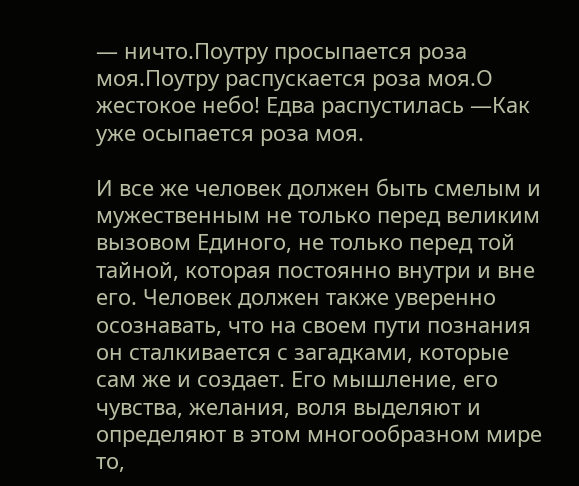— ничто.Поутру просыпается роза моя.Поутру распускается роза моя.О жестокое небо! Едва распустилась —Как уже осыпается роза моя.

И все же человек должен быть смелым и мужественным не только перед великим вызовом Единого, не только перед той тайной, которая постоянно внутри и вне его. Человек должен также уверенно осознавать, что на своем пути познания он сталкивается с загадками, которые сам же и создает. Его мышление, его чувства, желания, воля выделяют и определяют в этом многообразном мире то,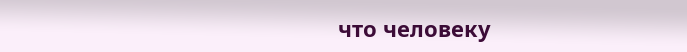что человеку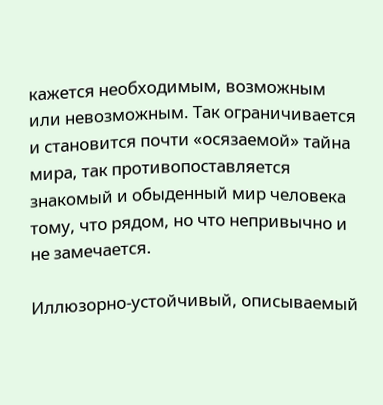кажется необходимым, возможным или невозможным. Так ограничивается и становится почти «осязаемой» тайна мира, так противопоставляется знакомый и обыденный мир человека тому, что рядом, но что непривычно и не замечается.

Иллюзорно-устойчивый, описываемый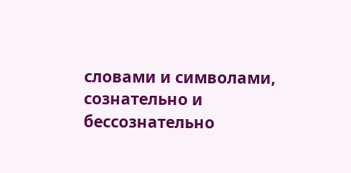словами и символами, сознательно и бессознательно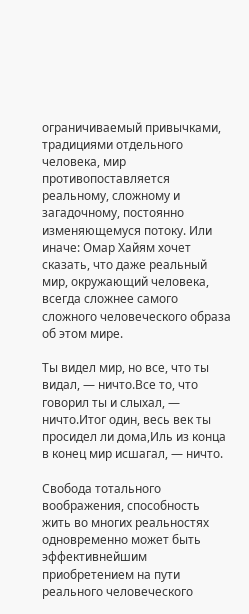ограничиваемый привычками, традициями отдельного человека, мир противопоставляется реальному, сложному и загадочному, постоянно изменяющемуся потоку. Или иначе: Омар Хайям хочет сказать, что даже реальный мир, окружающий человека, всегда сложнее самого сложного человеческого образа об этом мире.

Ты видел мир, но все, что ты видал, — ничто.Все то, что говорил ты и слыхал, — ничто.Итог один, весь век ты просидел ли дома,Иль из конца в конец мир исшагал, — ничто.

Свобода тотального воображения, способность жить во многих реальностях одновременно может быть эффективнейшим приобретением на пути реального человеческого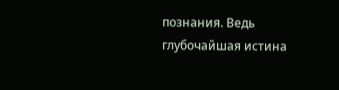познания. Ведь глубочайшая истина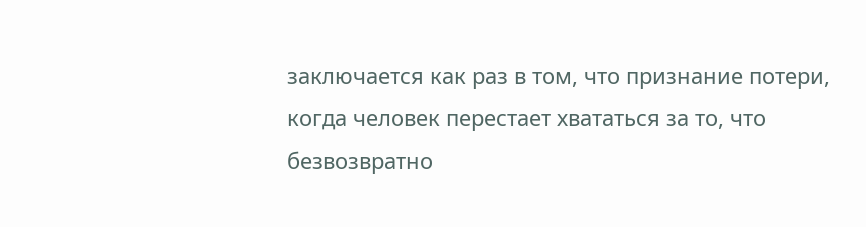заключается как раз в том, что признание потери, когда человек перестает хвататься за то, что безвозвратно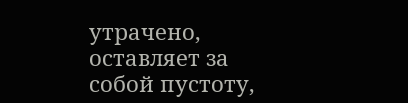утрачено, оставляет за собой пустоту,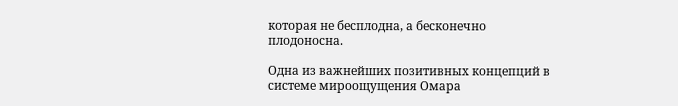которая не бесплодна, а бесконечно плодоносна.

Одна из важнейших позитивных концепций в системе мироощущения Омара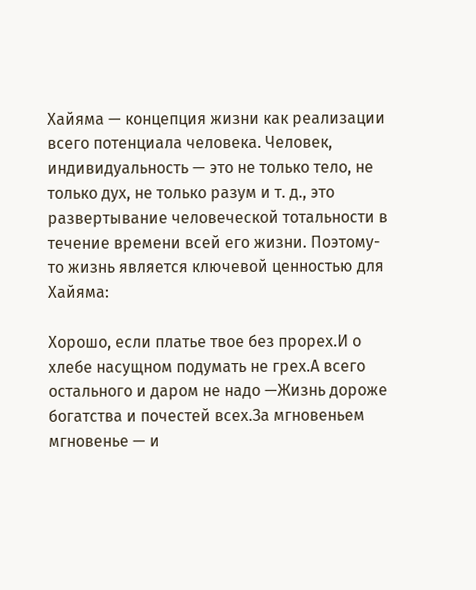Хайяма — концепция жизни как реализации всего потенциала человека. Человек, индивидуальность — это не только тело, не только дух, не только разум и т. д., это развертывание человеческой тотальности в течение времени всей его жизни. Поэтому-то жизнь является ключевой ценностью для Хайяма:

Хорошо, если платье твое без прорех.И о хлебе насущном подумать не грех.А всего остального и даром не надо —Жизнь дороже богатства и почестей всех.За мгновеньем мгновенье — и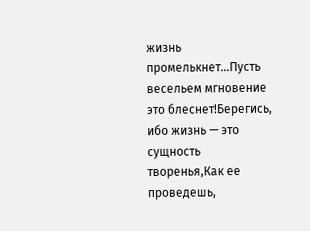жизнь промелькнет…Пусть весельем мгновение это блеснет!Берегись, ибо жизнь — это сущность творенья,Как ее проведешь,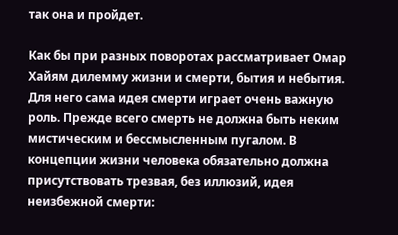так она и пройдет.

Как бы при разных поворотах рассматривает Омар Хайям дилемму жизни и смерти, бытия и небытия. Для него сама идея смерти играет очень важную роль. Прежде всего смерть не должна быть неким мистическим и бессмысленным пугалом. В концепции жизни человека обязательно должна присутствовать трезвая, без иллюзий, идея неизбежной смерти: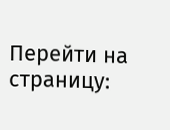Перейти на страницу: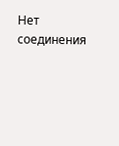Нет соединения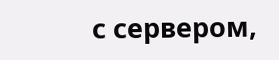с сервером,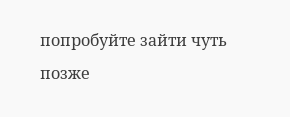попробуйте зайти чуть позже